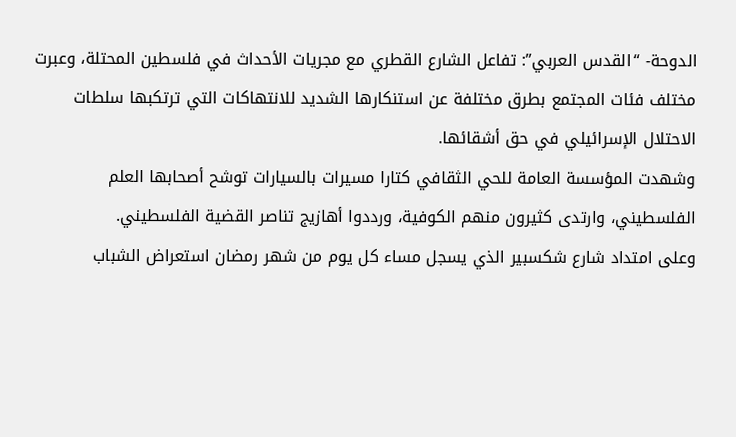الدوحة- “القدس العربي”: تفاعل الشارع القطري مع مجريات الأحداث في فلسطين المحتلة، وعبرت مختلف فئات المجتمع بطرق مختلفة عن استنكارها الشديد للانتهاكات التي ترتكبها سلطات الاحتلال الإسرائيلي في حق أشقائها.
وشهدت المؤسسة العامة للحي الثقافي كتارا مسيرات بالسيارات توشح أصحابها العلم الفلسطيني، وارتدى كثيرون منهم الكوفية، ورددوا أهازيج تناصر القضية الفلسطيني.
وعلى امتداد شارع شكسبير الذي يسجل مساء كل يوم من شهر رمضان استعراض الشباب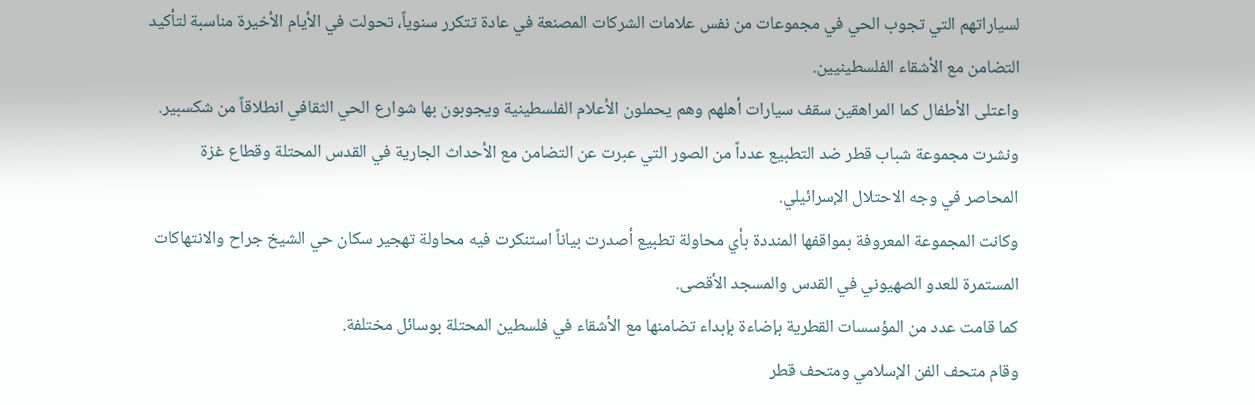لسياراتهم التي تجوب الحي في مجموعات من نفس علامات الشركات المصنعة في عادة تتكرر سنوياً، تحولت في الأيام الأخيرة مناسبة لتأكيد التضامن مع الأشقاء الفلسطينيين.
واعتلى الأطفال كما المراهقين سقف سيارات أهلهم وهم يحملون الأعلام الفلسطينية ويجوبون بها شوارع الحي الثقافي انطلاقاً من شكسبير.
ونشرت مجموعة شباب قطر ضد التطبيع عدداً من الصور التي عبرت عن التضامن مع الأحداث الجارية في القدس المحتلة وقطاع غزة المحاصر في وجه الاحتلال الإسرائيلي.
وكانت المجموعة المعروفة بمواقفها المنددة بأي محاولة تطبيع أصدرت بياناً استنكرت فيه محاولة تهجير سكان حي الشيخ جراح والانتهاكات المستمرة للعدو الصهيوني في القدس والمسجد الأقصى.
كما قامت عدد من المؤسسات القطرية بإضاءة بإبداء تضامنها مع الأشقاء في فلسطين المحتلة بوسائل مختلفة.
وقام متحف الفن الإسلامي ومتحف قطر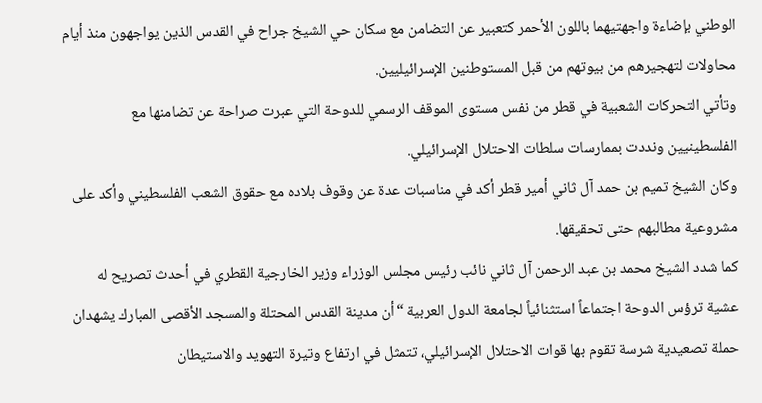الوطني بإضاءة واجهتيهما باللون الأحمر كتعبير عن التضامن مع سكان حي الشيخ جراح في القدس الذين يواجهون منذ أيام محاولات لتهجيرهم من بيوتهم من قبل المستوطنين الإسرائيليين.
وتأتي التحركات الشعبية في قطر من نفس مستوى الموقف الرسمي للدوحة التي عبرت صراحة عن تضامنها مع الفلسطينيين ونددت بممارسات سلطات الاحتلال الإسرائيلي.
وكان الشيخ تميم بن حمد آل ثاني أمير قطر أكد في مناسبات عدة عن وقوف بلاده مع حقوق الشعب الفلسطيني وأكد على مشروعية مطالبهم حتى تحقيقها.
كما شدد الشيخ محمد بن عبد الرحمن آل ثاني نائب رئيس مجلس الوزراء وزير الخارجية القطري في أحدث تصريح له عشية ترؤس الدوحة اجتماعاً استثنائياً لجامعة الدول العربية “أن مدينة القدس المحتلة والمسجد الأقصى المبارك يشهدان حملة تصعيدية شرسة تقوم بها قوات الاحتلال الإسرائيلي، تتمثل في ارتفاع وتيرة التهويد والاستيطان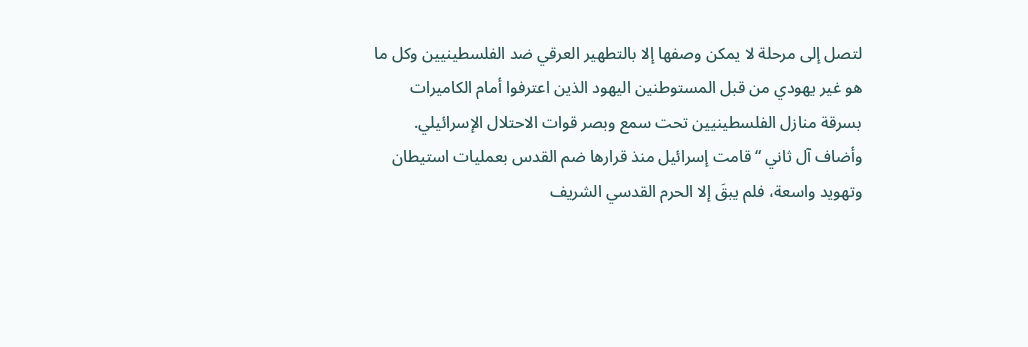لتصل إلى مرحلة لا يمكن وصفها إلا بالتطهير العرقي ضد الفلسطينيين وكل ما هو غير يهودي من قبل المستوطنين اليهود الذين اعترفوا أمام الكاميرات بسرقة منازل الفلسطينيين تحت سمع وبصر قوات الاحتلال الإسرائيلي.
وأضاف آل ثاني “قامت إسرائيل منذ قرارها ضم القدس بعمليات استيطان وتهويد واسعة، فلم يبقَ إلا الحرم القدسي الشريف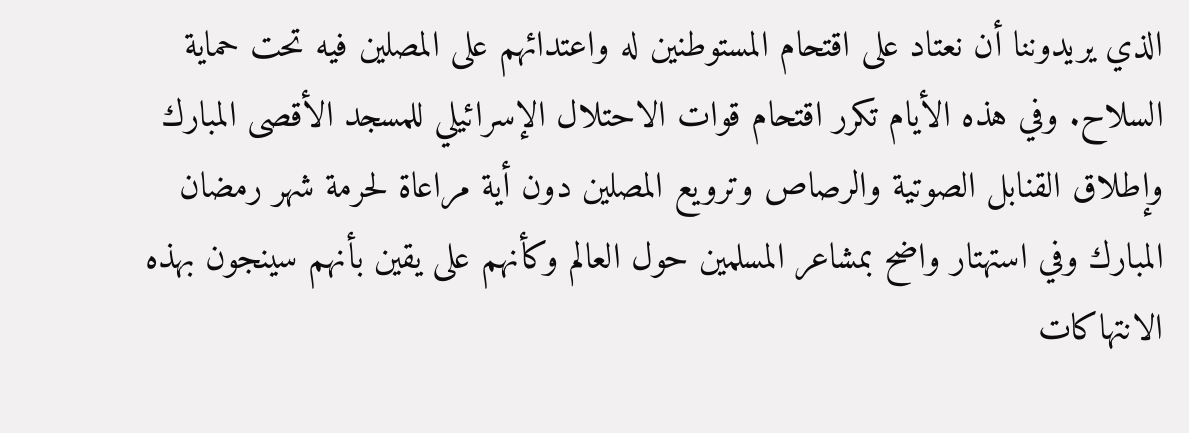الذي يريدوننا أن نعتاد على اقتحام المستوطنين له واعتدائهم على المصلين فيه تحت حماية السلاح. وفي هذه الأيام تكرر اقتحام قوات الاحتلال الإسرائيلي للمسجد الأقصى المبارك وإطلاق القنابل الصوتية والرصاص وترويع المصلين دون أية مراعاة لحرمة شهر رمضان المبارك وفي استهتار واضح بمشاعر المسلمين حول العالم وكأنهم على يقين بأنهم سينجون بهذه الانتهاكات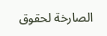الصارخة لحقوق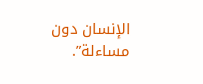الإنسان دون مساءلة”.